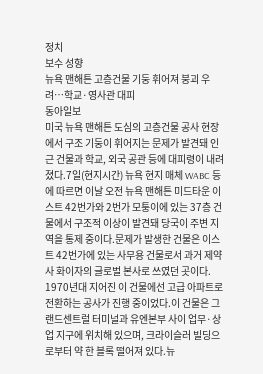정치
보수 성향
뉴욕 맨해튼 고층건물 기둥 휘어져 붕괴 우려…학교·영사관 대피
동아일보
미국 뉴욕 맨해튼 도심의 고층건물 공사 현장에서 구조 기둥이 휘어지는 문제가 발견돼 인근 건물과 학교, 외국 공관 등에 대피령이 내려졌다.7일(현지시간) 뉴욕 현지 매체 WABC 등에 따르면 이날 오전 뉴욕 맨해튼 미드타운 이스트 42번가와 2번가 모퉁이에 있는 37층 건물에서 구조적 이상이 발견돼 당국이 주변 지역을 통제 중이다.문제가 발생한 건물은 이스트 42번가에 있는 사무용 건물로서 과거 제약사 화이자의 글로벌 본사로 쓰였던 곳이다.
1970년대 지어진 이 건물에선 고급 아파트로 전환하는 공사가 진행 중이었다.이 건물은 그랜드센트럴 터미널과 유엔본부 사이 업무·상업 지구에 위치해 있으며, 크라이슬러 빌딩으로부터 약 한 블록 떨어져 있다.뉴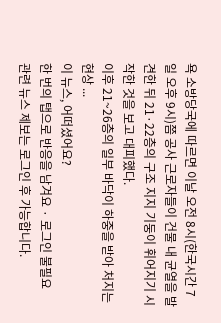욕 소방당국에 따르면 이날 오전 8시(한국시간 7일 오후 9시)쯤 공사 근로자들이 건물 내 균열을 발견한 뒤 21·22층의 구조 지지 기둥이 휘어지기 시작한 것을 보고 대피했다.
이후 21~26층의 일부 바닥이 하중을 받아 처지는 현상 ...
이 뉴스, 어떠셨어요?
한 번의 탭으로 반응을 남겨요 · 로그인 불필요
관련 뉴스 제보는 로그인 후 가능합니다.